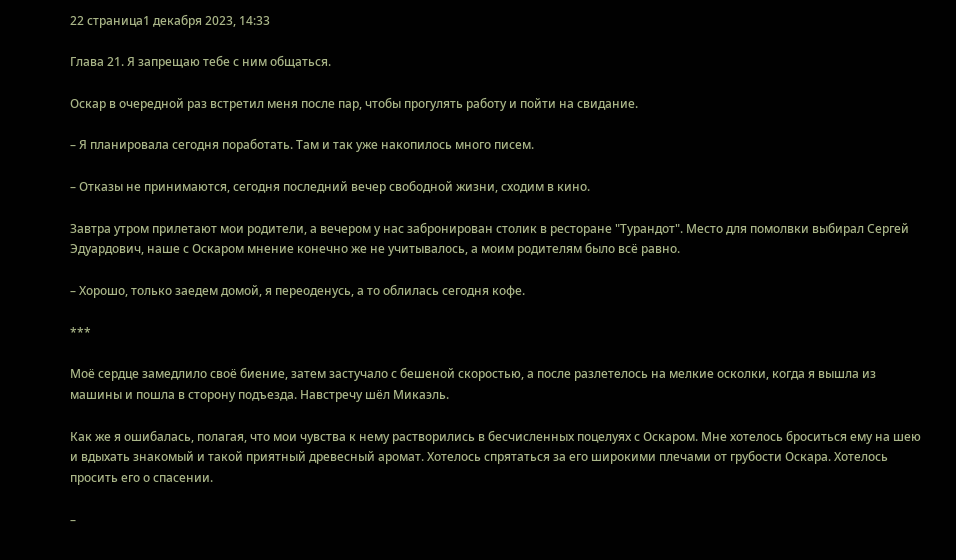22 страница1 декабря 2023, 14:33

Глава 21. Я запрещаю тебе с ним общаться.

Оскар в очередной раз встретил меня после пар, чтобы прогулять работу и пойти на свидание.

– Я планировала сегодня поработать. Там и так уже накопилось много писем.

– Отказы не принимаются, сегодня последний вечер свободной жизни, сходим в кино.

Завтра утром прилетают мои родители, а вечером у нас забронирован столик в ресторане "Турандот". Место для помолвки выбирал Сергей Эдуардович, наше с Оскаром мнение конечно же не учитывалось, а моим родителям было всё равно.

– Хорошо, только заедем домой, я переоденусь, а то облилась сегодня кофе.

***

Моё сердце замедлило своё биение, затем застучало с бешеной скоростью, а после разлетелось на мелкие осколки, когда я вышла из машины и пошла в сторону подъезда. Навстречу шёл Микаэль.

Как же я ошибалась, полагая, что мои чувства к нему растворились в бесчисленных поцелуях с Оскаром. Мне хотелось броситься ему на шею и вдыхать знакомый и такой приятный древесный аромат. Хотелось спрятаться за его широкими плечами от грубости Оскара. Хотелось просить его о спасении.

–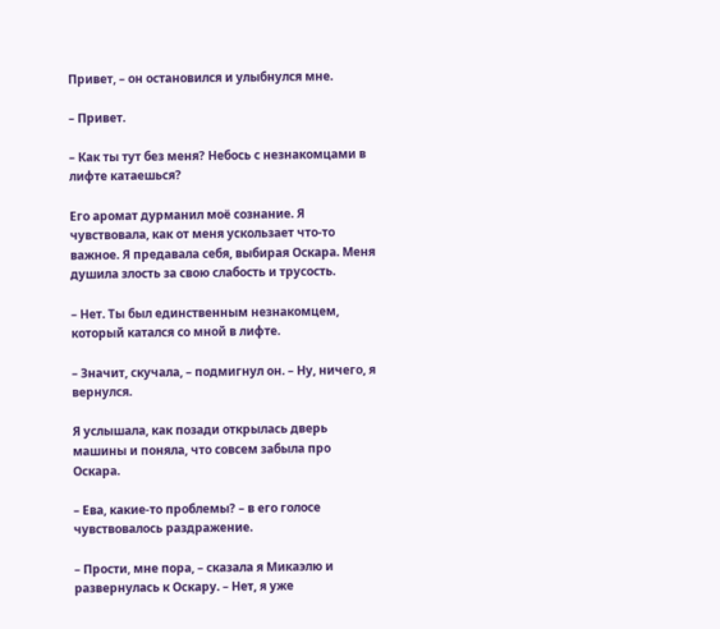Привет, – он остановился и улыбнулся мне.

– Привет.

– Как ты тут без меня? Небось с незнакомцами в лифте катаешься?

Его аромат дурманил моё сознание. Я чувствовала, как от меня ускользает что-то важное. Я предавала себя, выбирая Оскара. Меня душила злость за свою слабость и трусость.

– Нет. Ты был единственным незнакомцем, который катался со мной в лифте.

– Значит, скучала, – подмигнул он. – Ну, ничего, я вернулся.

Я услышала, как позади открылась дверь машины и поняла, что совсем забыла про Оскара.

– Ева, какие-то проблемы? – в его голосе чувствовалось раздражение.

– Прости, мне пора, – сказала я Микаэлю и развернулась к Оскару. – Нет, я уже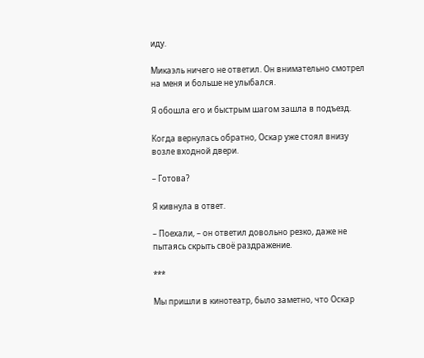иду.

Микаэль ничего не ответил. Он внимательно смотрел на меня и больше не улыбался.

Я обошла его и быстрым шагом зашла в подъезд.

Когда вернулась обратно, Оскар уже стоял внизу возле входной двери.

– Готова?

Я кивнула в ответ.

– Поехали, – он ответил довольно резко, даже не пытаясь скрыть своё раздражение.

***

Мы пришли в кинотеатр, было заметно, что Оскар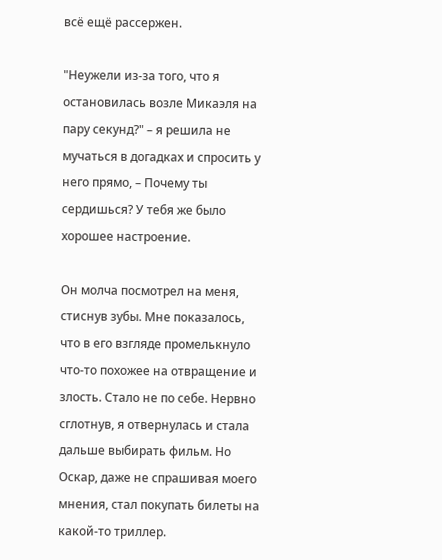всё ещё рассержен.

"Неужели из-за того, что я остановилась возле Микаэля на пару секунд?" – я решила не мучаться в догадках и спросить у него прямо, – Почему ты сердишься? У тебя же было хорошее настроение.

Он молча посмотрел на меня, стиснув зубы. Мне показалось, что в его взгляде промелькнуло что-то похожее на отвращение и злость. Стало не по себе. Нервно сглотнув, я отвернулась и стала дальше выбирать фильм. Но Оскар, даже не спрашивая моего мнения, стал покупать билеты на какой-то триллер.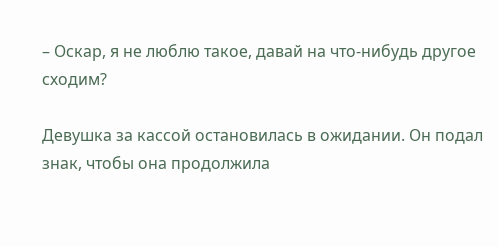– Оскар, я не люблю такое, давай на что-нибудь другое сходим?

Девушка за кассой остановилась в ожидании. Он подал знак, чтобы она продолжила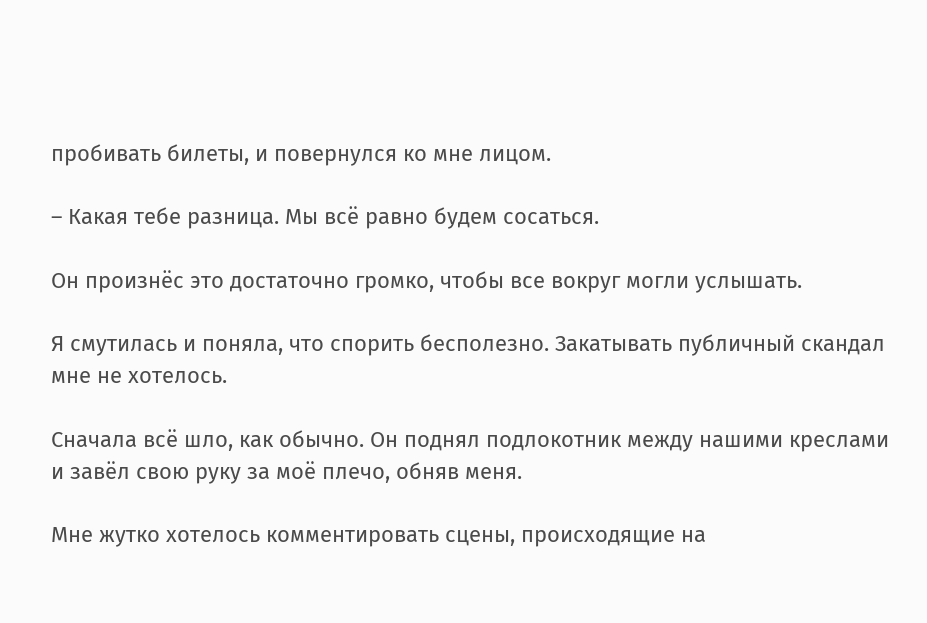пробивать билеты, и повернулся ко мне лицом.

– Какая тебе разница. Мы всё равно будем сосаться.

Он произнёс это достаточно громко, чтобы все вокруг могли услышать.

Я смутилась и поняла, что спорить бесполезно. Закатывать публичный скандал мне не хотелось.

Сначала всё шло, как обычно. Он поднял подлокотник между нашими креслами и завёл свою руку за моё плечо, обняв меня.

Мне жутко хотелось комментировать сцены, происходящие на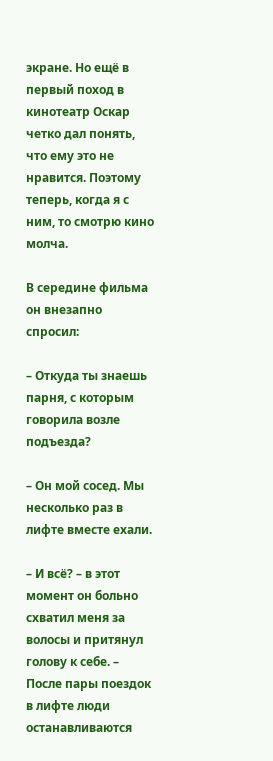экране. Но ещё в первый поход в кинотеатр Оскар четко дал понять, что ему это не нравится. Поэтому теперь, когда я с ним, то смотрю кино молча.

В середине фильма он внезапно спросил:

– Откуда ты знаешь парня, с которым говорила возле подъезда?

– Он мой сосед. Мы несколько раз в лифте вместе ехали.

– И всё? – в этот момент он больно схватил меня за волосы и притянул голову к себе. – После пары поездок в лифте люди останавливаются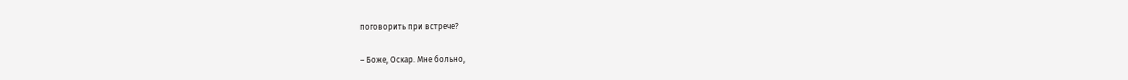поговорить при встрече?

– Боже, Оскар. Мне больно,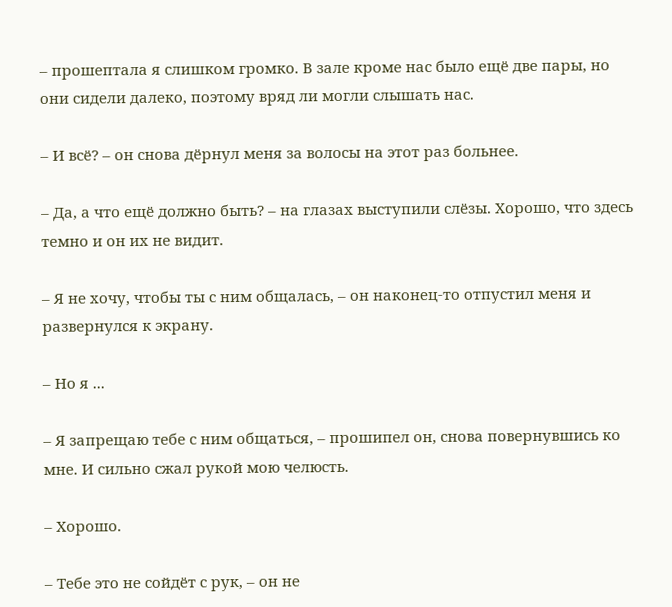– прошептала я слишком громко. В зале кроме нас было ещё две пары, но они сидели далеко, поэтому вряд ли могли слышать нас.

– И всё? – он снова дёрнул меня за волосы на этот раз больнее.

– Да, а что ещё должно быть? – на глазах выступили слёзы. Хорошо, что здесь темно и он их не видит.

– Я не хочу, чтобы ты с ним общалась, – он наконец-то отпустил меня и развернулся к экрану.

– Но я ...

– Я запрещаю тебе с ним общаться, – прошипел он, снова повернувшись ко мне. И сильно сжал рукой мою челюсть.

– Хорошо.

– Тебе это не сойдёт с рук, – он не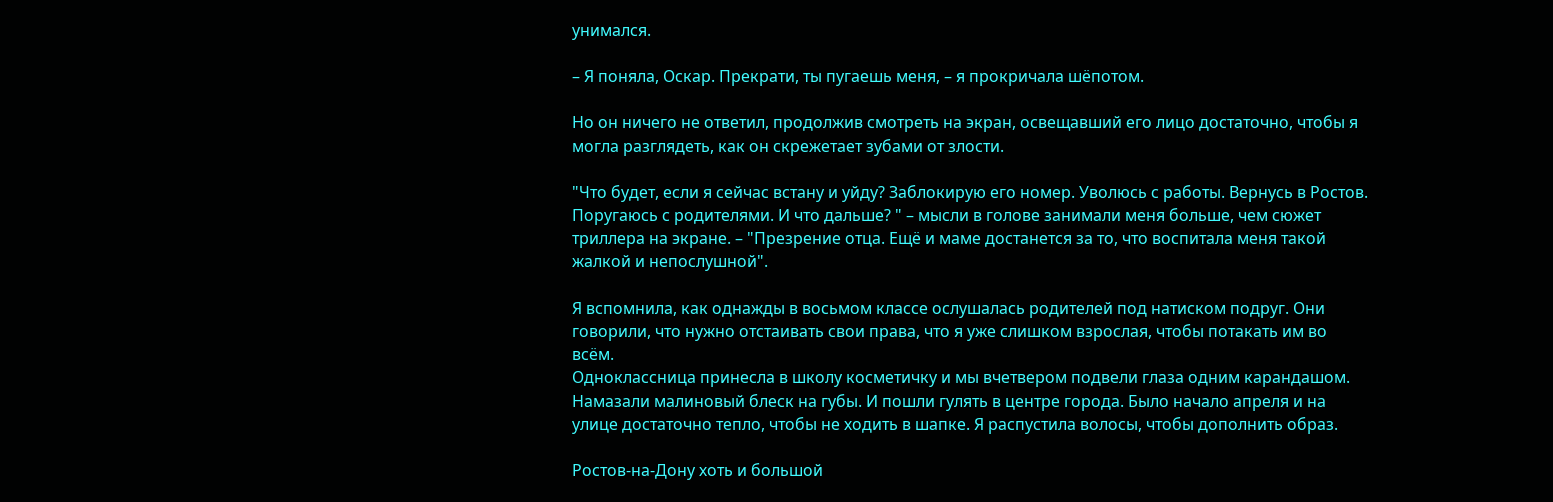унимался.

– Я поняла, Оскар. Прекрати, ты пугаешь меня, – я прокричала шёпотом.

Но он ничего не ответил, продолжив смотреть на экран, освещавший его лицо достаточно, чтобы я могла разглядеть, как он скрежетает зубами от злости.

"Что будет, если я сейчас встану и уйду? Заблокирую его номер. Уволюсь с работы. Вернусь в Ростов. Поругаюсь с родителями. И что дальше? " – мысли в голове занимали меня больше, чем сюжет триллера на экране. – "Презрение отца. Ещё и маме достанется за то, что воспитала меня такой жалкой и непослушной".

Я вспомнила, как однажды в восьмом классе ослушалась родителей под натиском подруг. Они говорили, что нужно отстаивать свои права, что я уже слишком взрослая, чтобы потакать им во всём.
Одноклассница принесла в школу косметичку и мы вчетвером подвели глаза одним карандашом. Намазали малиновый блеск на губы. И пошли гулять в центре города. Было начало апреля и на улице достаточно тепло, чтобы не ходить в шапке. Я распустила волосы, чтобы дополнить образ.

Ростов-на-Дону хоть и большой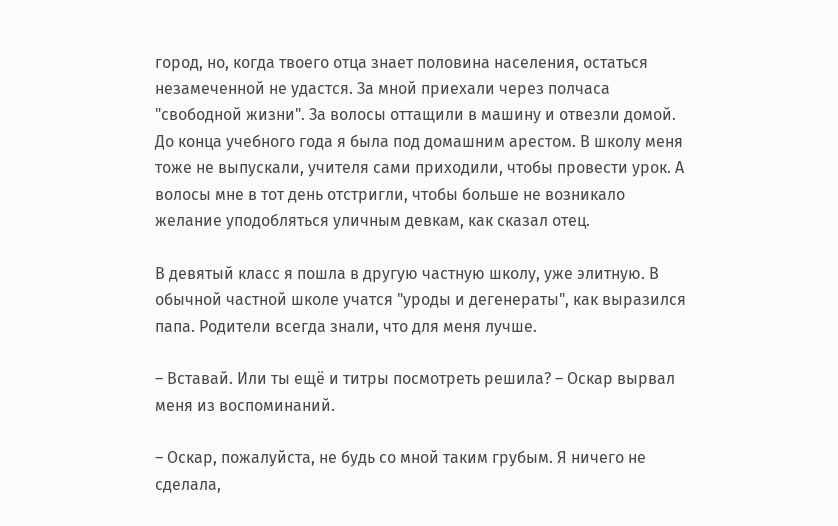город, но, когда твоего отца знает половина населения, остаться незамеченной не удастся. За мной приехали через полчаса "свободной жизни". За волосы оттащили в машину и отвезли домой. До конца учебного года я была под домашним арестом. В школу меня тоже не выпускали, учителя сами приходили, чтобы провести урок. А волосы мне в тот день отстригли, чтобы больше не возникало желание уподобляться уличным девкам, как сказал отец.

В девятый класс я пошла в другую частную школу, уже элитную. В обычной частной школе учатся "уроды и дегенераты", как выразился папа. Родители всегда знали, что для меня лучше.

– Вставай. Или ты ещё и титры посмотреть решила? – Оскар вырвал меня из воспоминаний.

– Оскар, пожалуйста, не будь со мной таким грубым. Я ничего не сделала,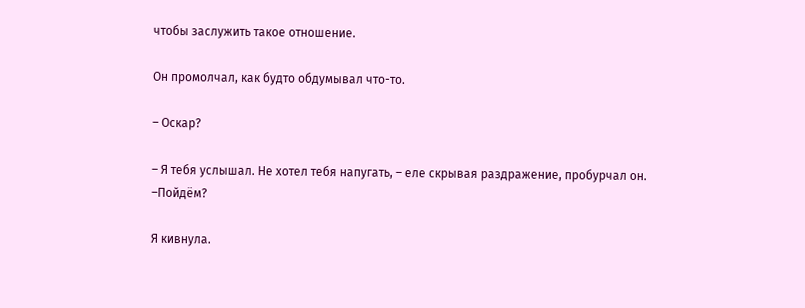чтобы заслужить такое отношение.

Он промолчал, как будто обдумывал что-то.

– Оскар?

– Я тебя услышал. Не хотел тебя напугать, – еле скрывая раздражение, пробурчал он. –Пойдём?

Я кивнула.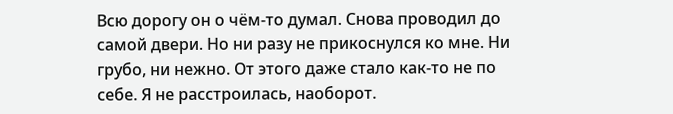Всю дорогу он о чём-то думал. Снова проводил до самой двери. Но ни разу не прикоснулся ко мне. Ни грубо, ни нежно. От этого даже стало как-то не по себе. Я не расстроилась, наоборот.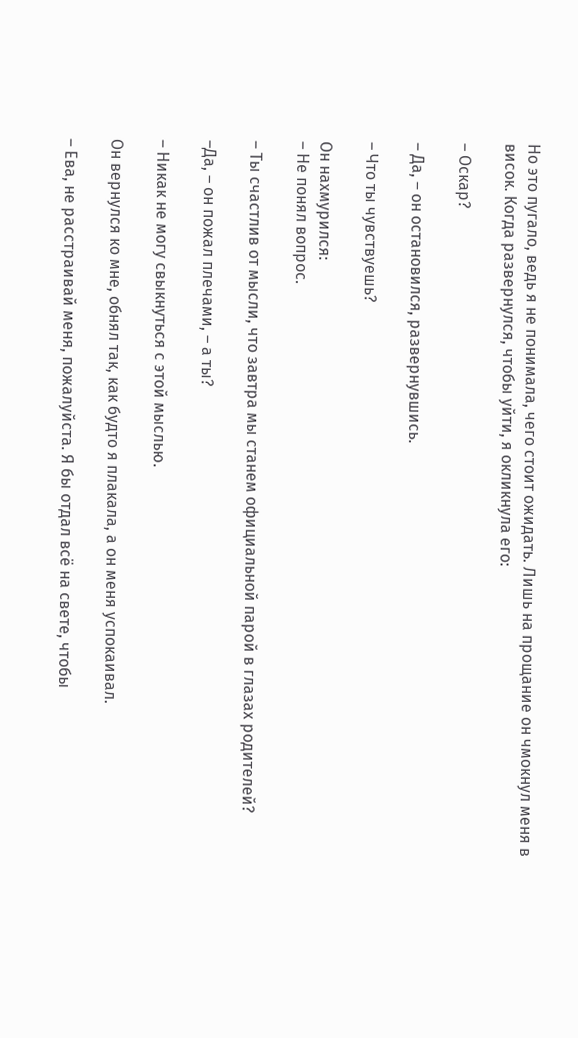Но это пугало, ведь я не понимала, чего стоит ожидать. Лишь на прощание он чмокнул меня в висок. Когда развернулся, чтобы уйти, я окликнула его:

– Оскар?

– Да, – он остановился, развернувшись.

– Что ты чувствуешь?

Он нахмурился:
– Не понял вопрос.

– Ты счастлив от мысли, что завтра мы станем официальной парой в глазах родителей?

–Да, – он пожал плечами, – а ты?

– Никак не могу свыкнуться с этой мыслью.

Он вернулся ко мне, обнял так, как будто я плакала, а он меня успокаивал.

– Ева, не расстраивай меня, пожалуйста. Я бы отдал всё на свете, чтобы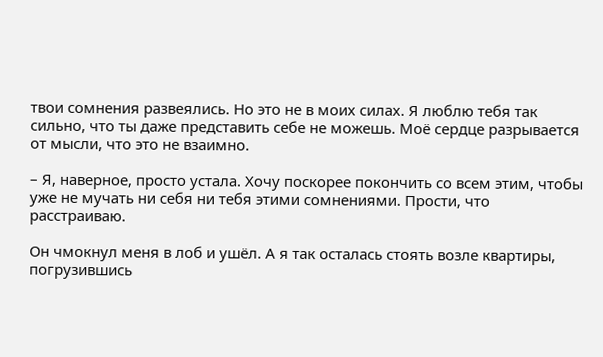твои сомнения развеялись. Но это не в моих силах. Я люблю тебя так сильно, что ты даже представить себе не можешь. Моё сердце разрывается от мысли, что это не взаимно.

– Я, наверное, просто устала. Хочу поскорее покончить со всем этим, чтобы уже не мучать ни себя ни тебя этими сомнениями. Прости, что расстраиваю.

Он чмокнул меня в лоб и ушёл. А я так осталась стоять возле квартиры, погрузившись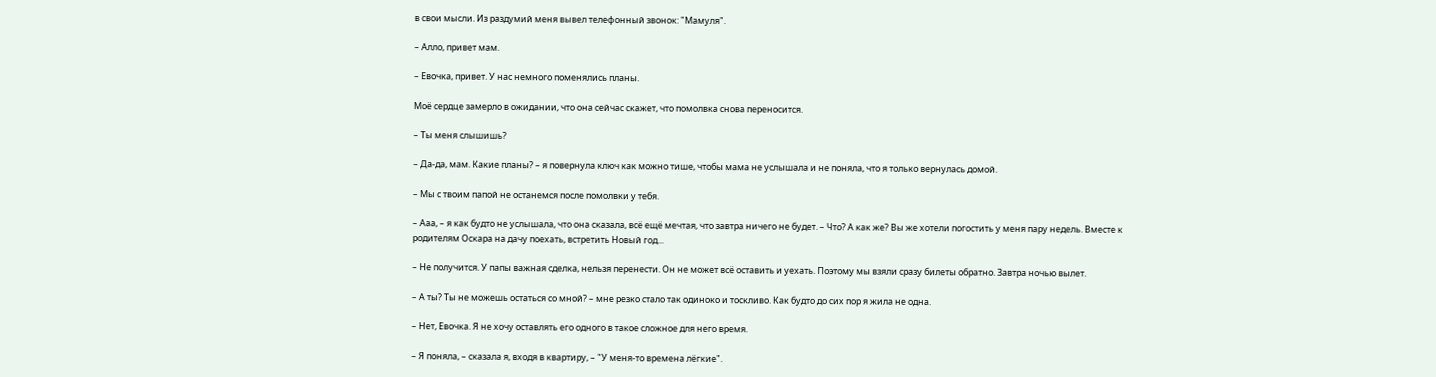в свои мысли. Из раздумий меня вывел телефонный звонок: "Мамуля".

– Алло, привет мам.

– Евочка, привет. У нас немного поменялись планы.

Моё сердце замерло в ожидании, что она сейчас скажет, что помолвка снова переносится.

– Ты меня слышишь?

– Да-да, мам. Какие планы? – я повернула ключ как можно тише, чтобы мама не услышала и не поняла, что я только вернулась домой.

– Мы с твоим папой не останемся после помолвки у тебя.

– Ааа, – я как будто не услышала, что она сказала, всё ещё мечтая, что завтра ничего не будет. – Что? А как же? Вы же хотели погостить у меня пару недель. Вместе к родителям Оскара на дачу поехать, встретить Новый год...

– Не получится. У папы важная сделка, нельзя перенести. Он не может всё оставить и уехать. Поэтому мы взяли сразу билеты обратно. Завтра ночью вылет.

– А ты? Ты не можешь остаться со мной? – мне резко стало так одиноко и тоскливо. Как будто до сих пор я жила не одна.

– Нет, Евочка. Я не хочу оставлять его одного в такое сложное для него время.

– Я поняла, – сказала я, входя в квартиру, – "У меня-то времена лёгкие".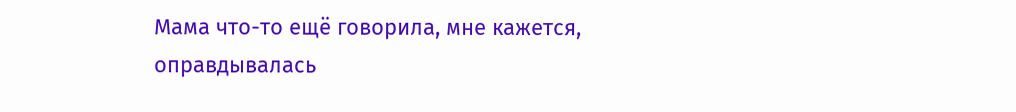Мама что-то ещё говорила, мне кажется, оправдывалась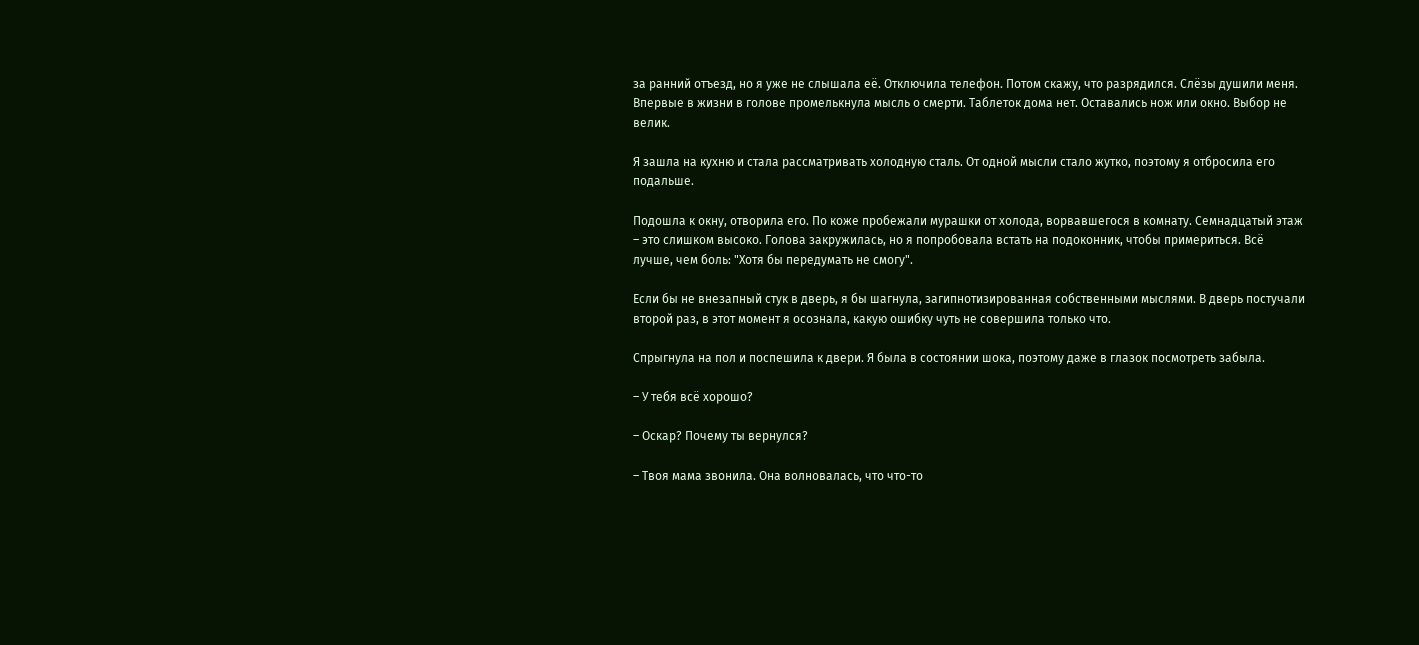за ранний отъезд, но я уже не слышала её. Отключила телефон. Потом скажу, что разрядился. Слёзы душили меня. Впервые в жизни в голове промелькнула мысль о смерти. Таблеток дома нет. Оставались нож или окно. Выбор не велик.

Я зашла на кухню и стала рассматривать холодную сталь. От одной мысли стало жутко, поэтому я отбросила его подальше.

Подошла к окну, отворила его. По коже пробежали мурашки от холода, ворвавшегося в комнату. Семнадцатый этаж – это слишком высоко. Голова закружилась, но я попробовала встать на подоконник, чтобы примериться. Всё лучше, чем боль: "Хотя бы передумать не смогу".

Если бы не внезапный стук в дверь, я бы шагнула, загипнотизированная собственными мыслями. В дверь постучали второй раз, в этот момент я осознала, какую ошибку чуть не совершила только что.

Спрыгнула на пол и поспешила к двери. Я была в состоянии шока, поэтому даже в глазок посмотреть забыла.

– У тебя всё хорошо?

– Оскар? Почему ты вернулся?

– Твоя мама звонила. Она волновалась, что что-то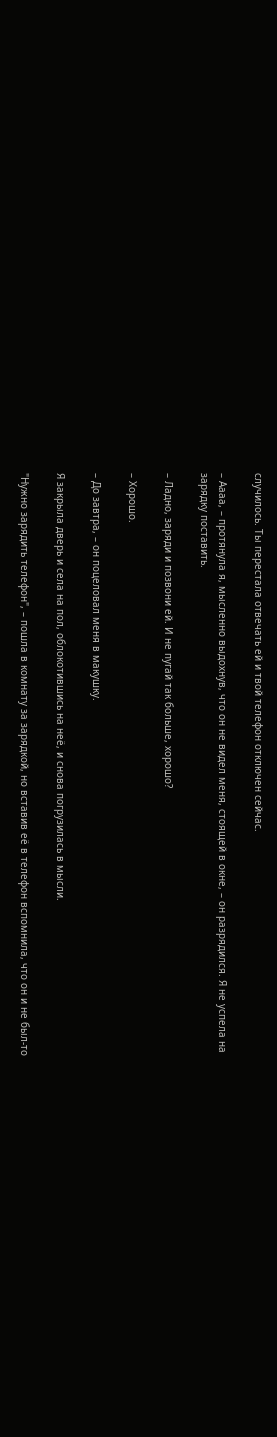случилось. Ты перестала отвечать ей и твой телефон отключен сейчас.

– Аааа, – протянула я, мысленно выдохнув, что он не видел меня, стоящей в окне, – он разрядился. Я не успела на зарядку поставить.

– Ладно, заряди и позвони ей. И не пугай так больше, хорошо?

– Хорошо.

– До завтра, – он поцеловал меня в макушку.

Я закрыла дверь и села на пол, облокотившись на неё, и снова погрузилась в мысли.

"Нужно зарядить телефон", – пошла в комнату за зарядкой, но вставив её в телефон вспомнила, что он и не был-то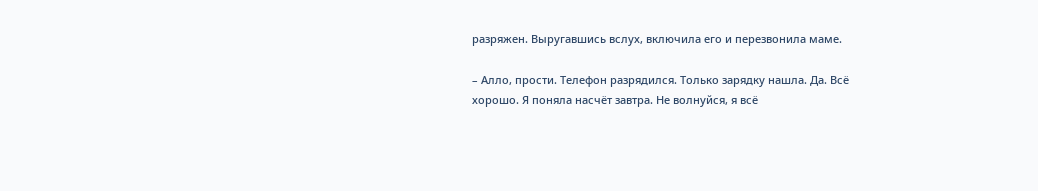разряжен. Выругавшись вслух, включила его и перезвонила маме.

– Алло, прости. Телефон разрядился. Только зарядку нашла. Да. Всё хорошо. Я поняла насчёт завтра. Не волнуйся, я всё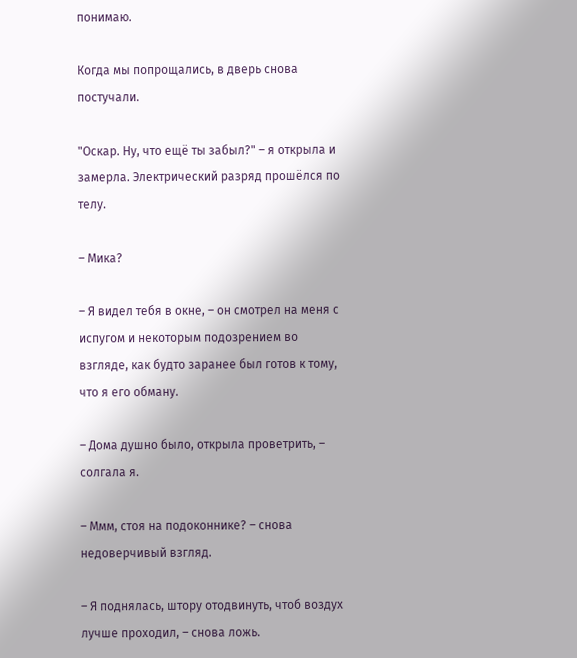понимаю.

Когда мы попрощались, в дверь снова постучали.

"Оскар. Ну, что ещё ты забыл?" – я открыла и замерла. Электрический разряд прошёлся по телу.

– Мика?

– Я видел тебя в окне, – он смотрел на меня с испугом и некоторым подозрением во взгляде, как будто заранее был готов к тому, что я его обману.

– Дома душно было, открыла проветрить, – солгала я.

– Ммм, стоя на подоконнике? – снова недоверчивый взгляд.

– Я поднялась, штору отодвинуть, чтоб воздух лучше проходил, – снова ложь.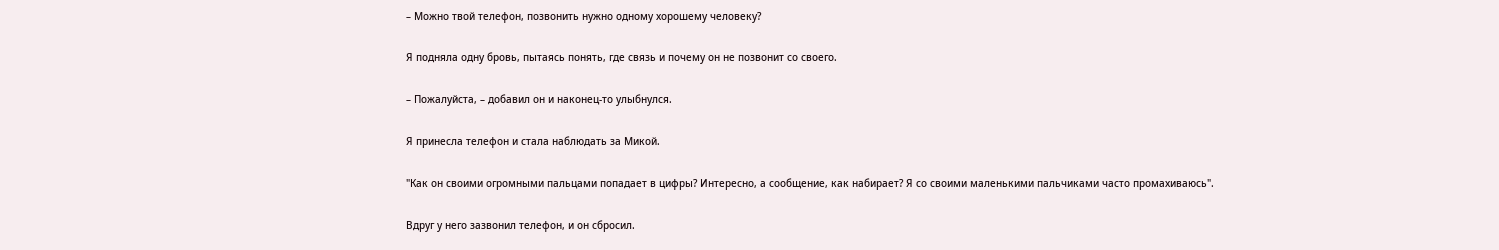– Можно твой телефон, позвонить нужно одному хорошему человеку?

Я подняла одну бровь, пытаясь понять, где связь и почему он не позвонит со своего.

– Пожалуйста, – добавил он и наконец-то улыбнулся.

Я принесла телефон и стала наблюдать за Микой.

"Как он своими огромными пальцами попадает в цифры? Интересно, а сообщение, как набирает? Я со своими маленькими пальчиками часто промахиваюсь".

Вдруг у него зазвонил телефон, и он сбросил.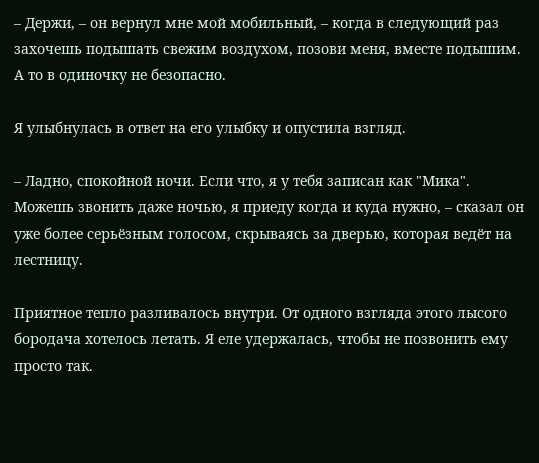– Держи, – он вернул мне мой мобильный, – когда в следующий раз захочешь подышать свежим воздухом, позови меня, вместе подышим. А то в одиночку не безопасно.

Я улыбнулась в ответ на его улыбку и опустила взгляд.

– Ладно, спокойной ночи. Если что, я у тебя записан как "Мика". Можешь звонить даже ночью, я приеду когда и куда нужно, – сказал он уже более серьёзным голосом, скрываясь за дверью, которая ведёт на лестницу.

Приятное тепло разливалось внутри. От одного взгляда этого лысого бородача хотелось летать. Я еле удержалась, чтобы не позвонить ему просто так.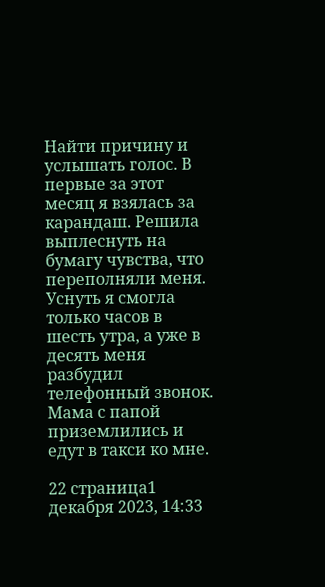Найти причину и услышать голос. В первые за этот месяц я взялась за карандаш. Решила выплеснуть на бумагу чувства, что переполняли меня. Уснуть я смогла только часов в шесть утра, а уже в десять меня разбудил телефонный звонок. Мама с папой приземлились и едут в такси ко мне.

22 страница1 декабря 2023, 14:33